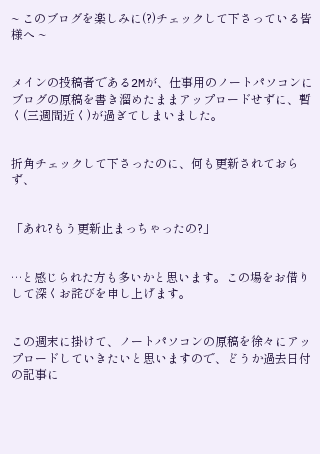~ このブログを楽しみに(?)チェックして下さっている皆様へ ~


メインの投稿者である2Mが、仕事用のノートパソコンにブログの原稿を書き溜めたままアップロードせずに、暫く(三週間近く)が過ぎてしまいました。


折角チェックして下さったのに、何も更新されておらず、


「あれ?もう更新止まっちゃったの?」


…と感じられた方も多いかと思います。この場をお借りして深くお詫びを申し上げます。


この週末に掛けて、ノートパソコンの原稿を徐々にアップロードしていきたいと思いますので、どうか過去日付の記事に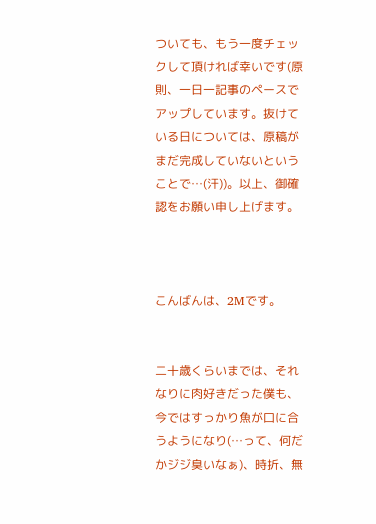ついても、もう一度チェックして頂ければ幸いです(原則、一日一記事のペースでアップしています。抜けている日については、原稿がまだ完成していないということで…(汗))。以上、御確認をお願い申し上げます。



こんばんは、2Mです。


二十歳くらいまでは、それなりに肉好きだった僕も、今ではすっかり魚が口に合うようになり(…って、何だかジジ臭いなぁ)、時折、無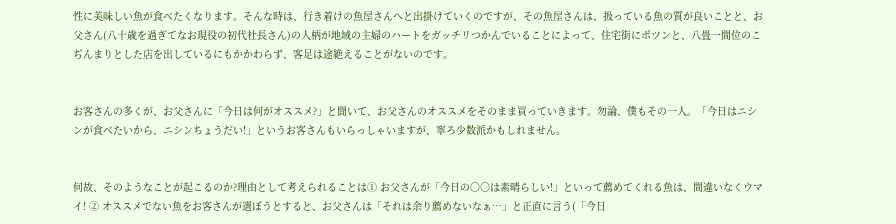性に美味しい魚が食べたくなります。そんな時は、行き着けの魚屋さんへと出掛けていくのですが、その魚屋さんは、扱っている魚の質が良いことと、お父さん(八十歳を過ぎてなお現役の初代社長さん)の人柄が地域の主婦のハートをガッチリつかんでいることによって、住宅街にポツンと、八畳一間位のこぢんまりとした店を出しているにもかかわらず、客足は途絶えることがないのです。


お客さんの多くが、お父さんに「今日は何がオススメ?」と聞いて、お父さんのオススメをそのまま買っていきます。勿論、僕もその一人。「今日はニシンが食べたいから、ニシンちょうだい!」というお客さんもいらっしゃいますが、寧ろ少数派かもしれません。


何故、そのようなことが起こるのか?理由として考えられることは① お父さんが「今日の○○は素晴らしい!」といって薦めてくれる魚は、間違いなくウマイ! ② オススメでない魚をお客さんが選ぼうとすると、お父さんは「それは余り薦めないなぁ…」と正直に言う(「今日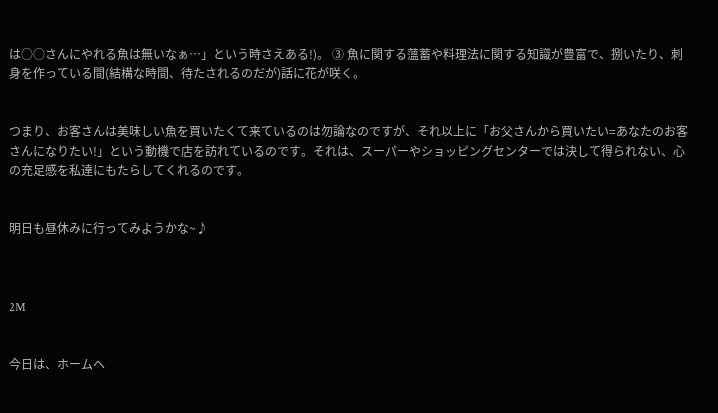は○○さんにやれる魚は無いなぁ…」という時さえある!)。 ③ 魚に関する薀蓄や料理法に関する知識が豊富で、捌いたり、刺身を作っている間(結構な時間、待たされるのだが)話に花が咲く。


つまり、お客さんは美味しい魚を買いたくて来ているのは勿論なのですが、それ以上に「お父さんから買いたい=あなたのお客さんになりたい!」という動機で店を訪れているのです。それは、スーパーやショッピングセンターでは決して得られない、心の充足感を私達にもたらしてくれるのです。


明日も昼休みに行ってみようかな~♪



2M


今日は、ホームヘ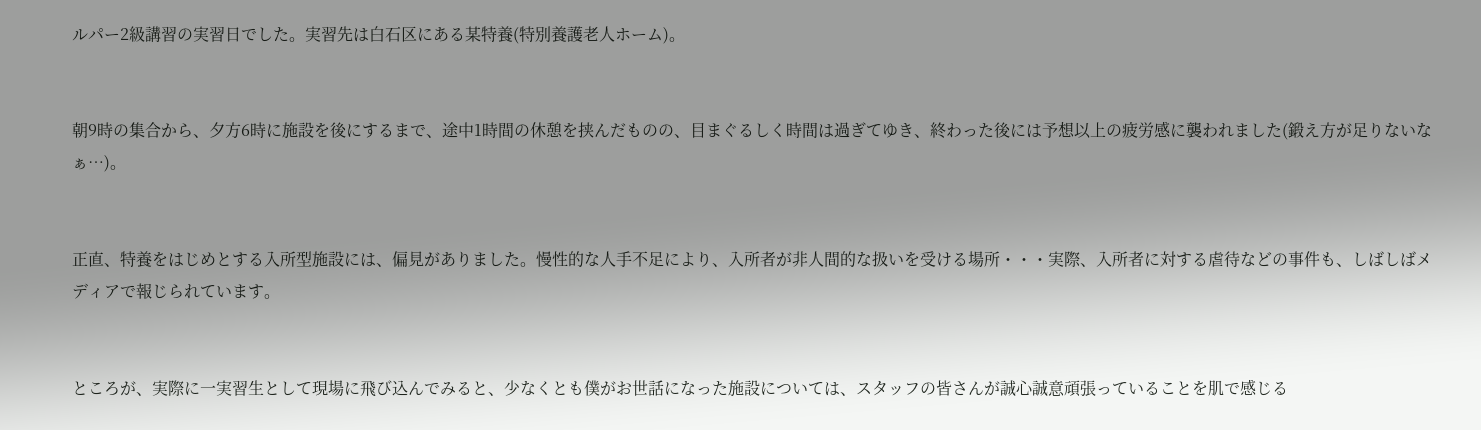ルパー2級講習の実習日でした。実習先は白石区にある某特養(特別養護老人ホーム)。


朝9時の集合から、夕方6時に施設を後にするまで、途中1時間の休憩を挟んだものの、目まぐるしく時間は過ぎてゆき、終わった後には予想以上の疲労感に襲われました(鍛え方が足りないなぁ…)。


正直、特養をはじめとする入所型施設には、偏見がありました。慢性的な人手不足により、入所者が非人間的な扱いを受ける場所・・・実際、入所者に対する虐待などの事件も、しばしばメディアで報じられています。


ところが、実際に一実習生として現場に飛び込んでみると、少なくとも僕がお世話になった施設については、スタッフの皆さんが誠心誠意頑張っていることを肌で感じる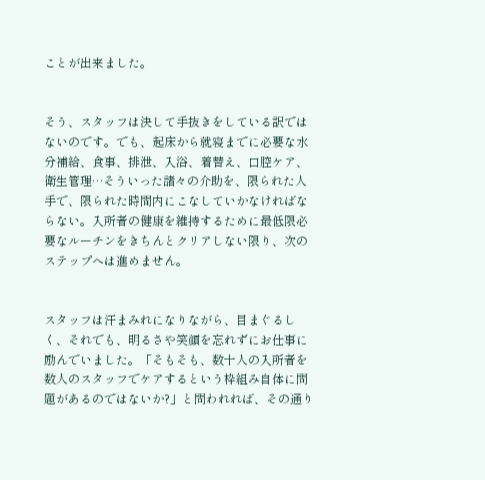ことが出来ました。


そう、スタッフは決して手抜きをしている訳ではないのです。でも、起床から就寝までに必要な水分補給、食事、排泄、入浴、着替え、口腔ケア、衛生管理…そういった諸々の介助を、限られた人手で、限られた時間内にこなしていかなければならない。入所者の健康を維持するために最低限必要なルーチンをきちんとクリアしない限り、次のステップへは進めません。


スタッフは汗まみれになりながら、目まぐるしく、それでも、明るさや笑顔を忘れずにお仕事に励んでいました。「そもそも、数十人の入所者を数人のスタッフでケアするという枠組み自体に問題があるのではないか?」と問われれば、その通り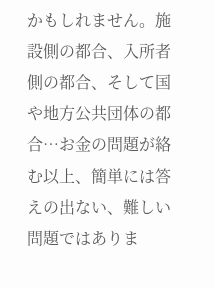かもしれません。施設側の都合、入所者側の都合、そして国や地方公共団体の都合…お金の問題が絡む以上、簡単には答えの出ない、難しい問題ではありま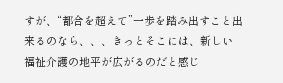すが、“都合を超えて”一歩を踏み出すこと出来るのなら、、、きっとそこには、新しい福祉介護の地平が広がるのだと感じ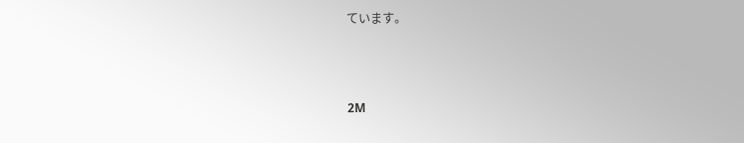ています。



2M